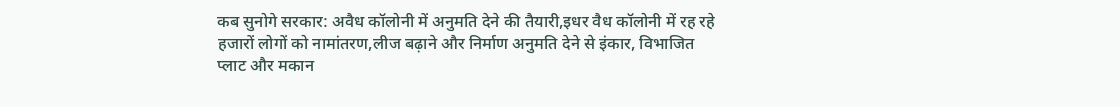कब सुनोगे सरकार: अवैध कॉलोनी में अनुमति देने की तैयारी,इधर वैध कॉलोनी में रह रहे हजारों लोगों को नामांतरण,लीज बढ़ाने और निर्माण अनुमति देने से इंकार, विभाजित प्लाट और मकान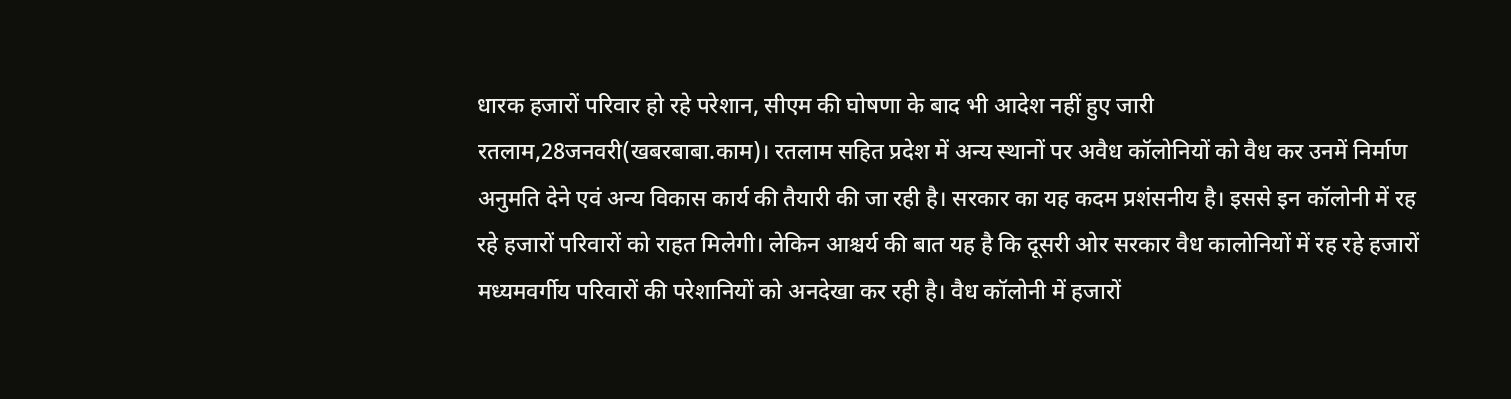धारक हजारों परिवार हो रहे परेशान, सीएम की घोषणा के बाद भी आदेश नहीं हुए जारी
रतलाम,28जनवरी(खबरबाबा.काम)। रतलाम सहित प्रदेश में अन्य स्थानों पर अवैध कॉलोनियों को वैध कर उनमें निर्माण अनुमति देने एवं अन्य विकास कार्य की तैयारी की जा रही है। सरकार का यह कदम प्रशंसनीय है। इससे इन कॉलोनी में रह रहे हजारों परिवारों को राहत मिलेगी। लेकिन आश्चर्य की बात यह है कि दूसरी ओर सरकार वैध कालोनियों में रह रहे हजारों मध्यमवर्गीय परिवारों की परेशानियों को अनदेखा कर रही है। वैध कॉलोनी में हजारों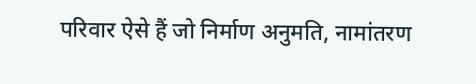परिवार ऐसे हैं जो निर्माण अनुमति, नामांतरण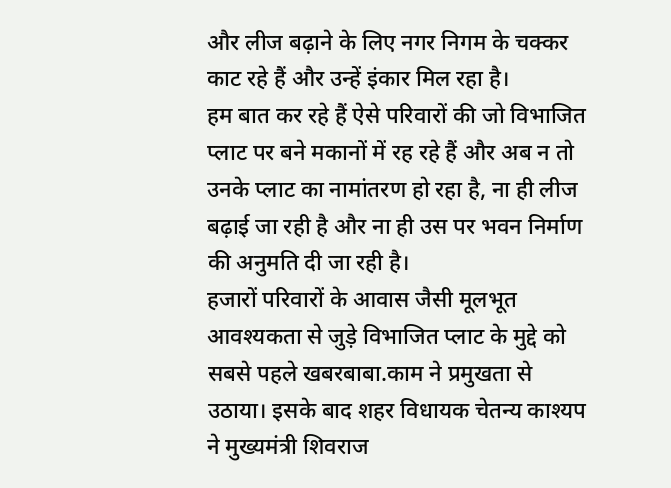और लीज बढ़ाने के लिए नगर निगम के चक्कर काट रहे हैं और उन्हें इंकार मिल रहा है।
हम बात कर रहे हैं ऐसे परिवारों की जो विभाजित प्लाट पर बने मकानों में रह रहे हैं और अब न तो उनके प्लाट का नामांतरण हो रहा है, ना ही लीज बढ़ाई जा रही है और ना ही उस पर भवन निर्माण की अनुमति दी जा रही है।
हजारों परिवारों के आवास जैसी मूलभूत आवश्यकता से जुड़े विभाजित प्लाट के मुद्दे को सबसे पहले खबरबाबा.काम ने प्रमुखता से उठाया। इसके बाद शहर विधायक चेतन्य काश्यप ने मुख्यमंत्री शिवराज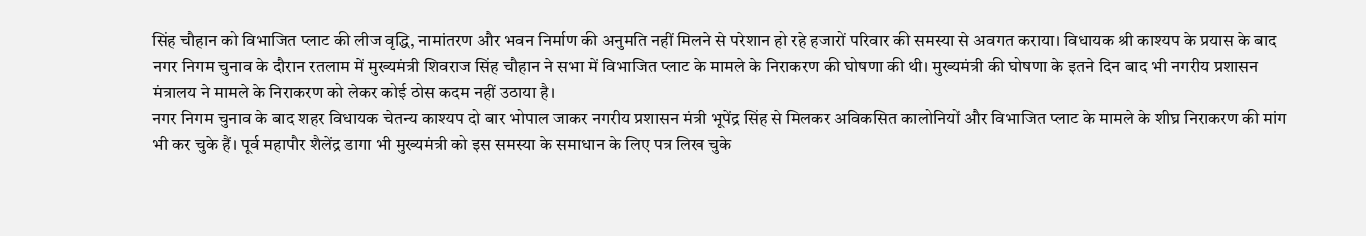सिंह चौहान को विभाजित प्लाट की लीज वृद्धि, नामांतरण और भवन निर्माण की अनुमति नहीं मिलने से परेशान हो रहे हजारों परिवार की समस्या से अवगत कराया। विधायक श्री काश्यप के प्रयास के बाद नगर निगम चुनाव के दौरान रतलाम में मुख्यमंत्री शिवराज सिंह चौहान ने सभा में विभाजित प्लाट के मामले के निराकरण की घोषणा की थी। मुख्यमंत्री की घोषणा के इतने दिन बाद भी नगरीय प्रशासन मंत्रालय ने मामले के निराकरण को लेकर कोई ठोस कदम नहीं उठाया है।
नगर निगम चुनाव के बाद शहर विधायक चेतन्य काश्यप दो बार भोपाल जाकर नगरीय प्रशासन मंत्री भूपेंद्र सिंह से मिलकर अविकसित कालोनियों और विभाजित प्लाट के मामले के शीघ्र निराकरण की मांग भी कर चुके हैं। पूर्व महापौर शैलेंद्र डागा भी मुख्यमंत्री को इस समस्या के समाधान के लिए पत्र लिख चुके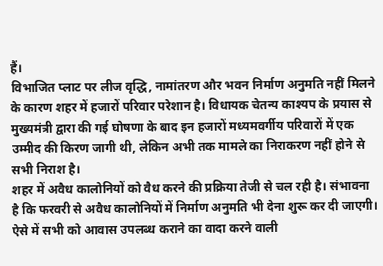हैं।
विभाजित प्लाट पर लीज वृद्धि, नामांतरण और भवन निर्माण अनुमति नहीं मिलने के कारण शहर में हजारों परिवार परेशान है। विधायक चेतन्य काश्यप के प्रयास से मुख्यमंत्री द्वारा की गई घोषणा के बाद इन हजारों मध्यमवर्गीय परिवारों में एक उम्मीद की किरण जागी थी, लेकिन अभी तक मामले का निराकरण नहीं होने से सभी निराश है।
शहर में अवैध कालोनियों को वैध करने की प्रक्रिया तेजी से चल रही है। संभावना है कि फरवरी से अवैध कालोनियों में निर्माण अनुमति भी देना शुरू कर दी जाएगी। ऐसे में सभी को आवास उपलब्ध कराने का वादा करने वाली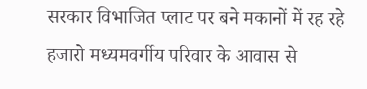सरकार विभाजित प्लाट पर बने मकानों में रह रहे हजारो मध्यमवर्गीय परिवार के आवास से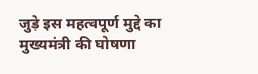जुड़े इस महत्वपूर्ण मुद्दे का मुख्यमंत्री की घोषणा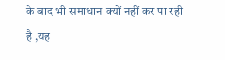के बाद भी समाधान क्यों नहीं कर पा रही है ,यह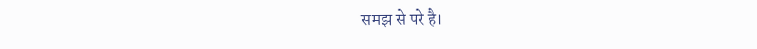समझ से परे है।